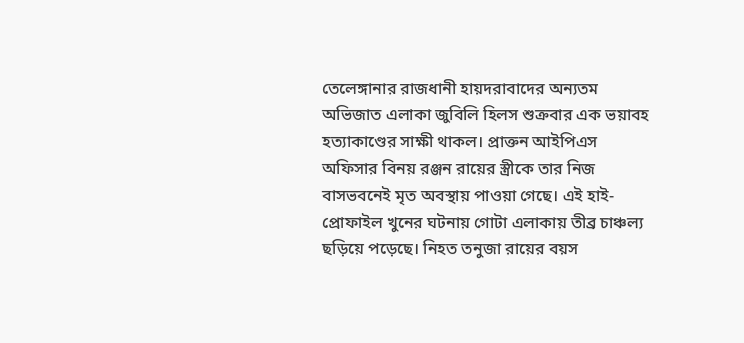তেলেঙ্গানার রাজধানী হায়দরাবাদের অন্যতম অভিজাত এলাকা জুবিলি হিলস শুক্রবার এক ভয়াবহ হত্যাকাণ্ডের সাক্ষী থাকল। প্রাক্তন আইপিএস অফিসার বিনয় রঞ্জন রায়ের স্ত্রীকে তার নিজ বাসভবনেই মৃত অবস্থায় পাওয়া গেছে। এই হাই-প্রোফাইল খুনের ঘটনায় গোটা এলাকায় তীব্র চাঞ্চল্য ছড়িয়ে পড়েছে। নিহত তনুজা রায়ের বয়স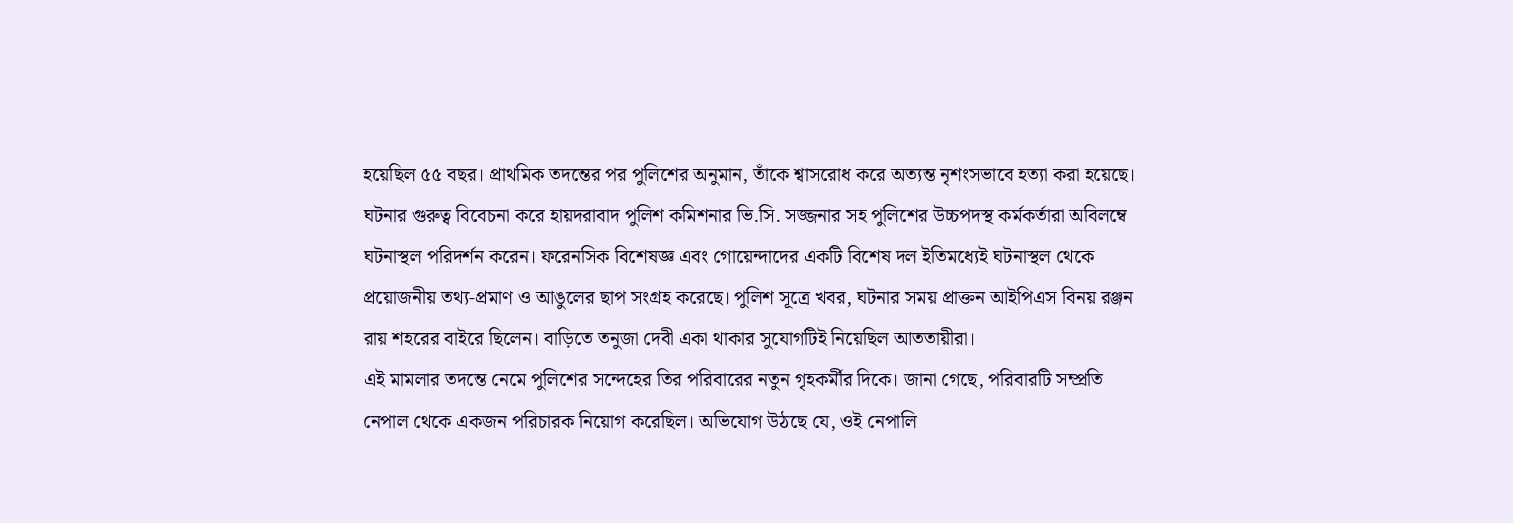হয়েছিল ৫৫ বছর। প্রাথমিক তদন্তের পর পুলিশের অনুমান, তাঁকে শ্বাসরোধ করে অত্যন্ত নৃশংসভাবে হত্যা করা হয়েছে।
ঘটনার গুরুত্ব বিবেচনা করে হায়দরাবাদ পুলিশ কমিশনার ভি.সি. সজ্জনার সহ পুলিশের উচ্চপদস্থ কর্মকর্তারা অবিলম্বে ঘটনাস্থল পরিদর্শন করেন। ফরেনসিক বিশেষজ্ঞ এবং গোয়েন্দাদের একটি বিশেষ দল ইতিমধ্যেই ঘটনাস্থল থেকে প্রয়োজনীয় তথ্য-প্রমাণ ও আঙুলের ছাপ সংগ্রহ করেছে। পুলিশ সূত্রে খবর, ঘটনার সময় প্রাক্তন আইপিএস বিনয় রঞ্জন রায় শহরের বাইরে ছিলেন। বাড়িতে তনুজা দেবী একা থাকার সুযোগটিই নিয়েছিল আততায়ীরা।
এই মামলার তদন্তে নেমে পুলিশের সন্দেহের তির পরিবারের নতুন গৃহকর্মীর দিকে। জানা গেছে, পরিবারটি সম্প্রতি নেপাল থেকে একজন পরিচারক নিয়োগ করেছিল। অভিযোগ উঠছে যে, ওই নেপালি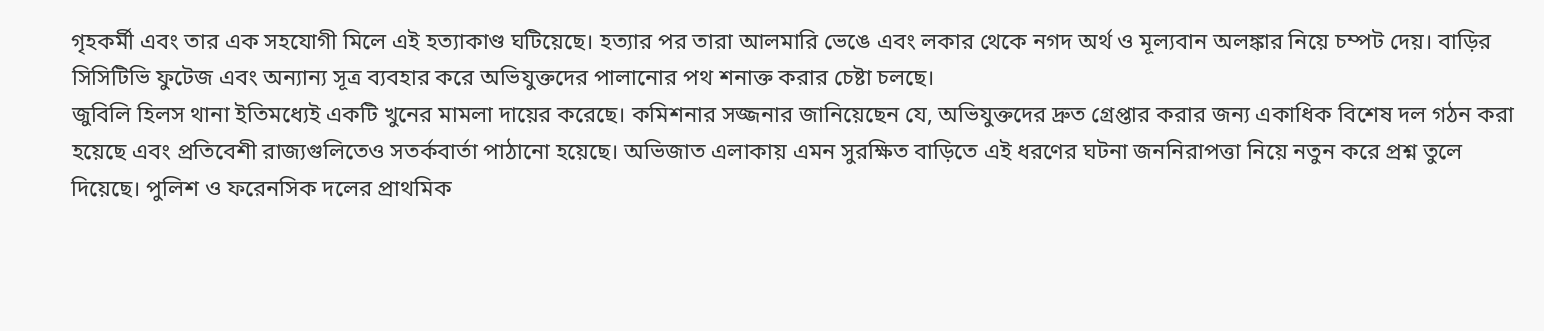গৃহকর্মী এবং তার এক সহযোগী মিলে এই হত্যাকাণ্ড ঘটিয়েছে। হত্যার পর তারা আলমারি ভেঙে এবং লকার থেকে নগদ অর্থ ও মূল্যবান অলঙ্কার নিয়ে চম্পট দেয়। বাড়ির সিসিটিভি ফুটেজ এবং অন্যান্য সূত্র ব্যবহার করে অভিযুক্তদের পালানোর পথ শনাক্ত করার চেষ্টা চলছে।
জুবিলি হিলস থানা ইতিমধ্যেই একটি খুনের মামলা দায়ের করেছে। কমিশনার সজ্জনার জানিয়েছেন যে, অভিযুক্তদের দ্রুত গ্রেপ্তার করার জন্য একাধিক বিশেষ দল গঠন করা হয়েছে এবং প্রতিবেশী রাজ্যগুলিতেও সতর্কবার্তা পাঠানো হয়েছে। অভিজাত এলাকায় এমন সুরক্ষিত বাড়িতে এই ধরণের ঘটনা জননিরাপত্তা নিয়ে নতুন করে প্রশ্ন তুলে দিয়েছে। পুলিশ ও ফরেনসিক দলের প্রাথমিক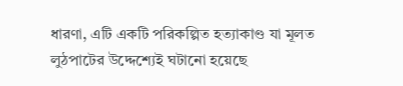ধারণা, এটি একটি পরিকল্পিত হত্যাকাণ্ড যা মূলত লুঠপাটের উদ্দেশ্যেই ঘটানো হয়েছে